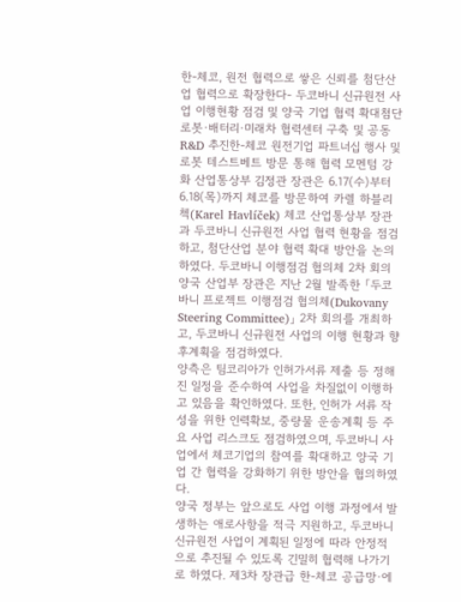한-체코, 원전 협력으로 쌓은 신뢰를 첨단산업 협력으로 확장한다- 두코바니 신규원전 사업 이행현황 점검 및 양국 기업 협력 확대첨단로봇·배터리·미래차 협력센터 구축 및 공동 R&D 추진한-체코 원전기업 파트너십 행사 및 로봇 테스트베트 방문 통해 협력 모멘텀 강화 산업통상부 김정관 장관은 6.17(수)부터 6.18(목)까지 체코를 방문하여 카렐 하블리첵(Karel Havlíček) 체코 산업통상부 장관과 두코바니 신규원전 사업 협력 현황을 점검하고, 첨단산업 분야 협력 확대 방안을 논의하였다. 두코바니 이행점검 협의체 2차 회의 양국 산업부 장관은 지난 2월 발족한 「두코바니 프로젝트 이행점검 협의체(Dukovany Steering Committee)」 2차 회의를 개최하고, 두코바니 신규원전 사업의 이행 현황과 향후계획을 점검하였다.
양측은 팀코리아가 인허가서류 제출 등 정해진 일정을 준수하여 사업을 차질없이 이행하고 있음을 확인하였다. 또한, 인허가 서류 작성을 위한 인력확보, 중량물 운송계획 등 주요 사업 리스크도 점검하였으며, 두코바니 사업에서 체코기업의 참여를 확대하고 양국 기업 간 협력을 강화하기 위한 방안을 협의하였다.
양국 정부는 앞으로도 사업 이행 과정에서 발생하는 애로사항을 적극 지원하고, 두코바니 신규원전 사업이 계획된 일정에 따라 안정적으로 추진될 수 있도록 긴밀히 협력해 나가기로 하였다. 제3차 장관급 한-체코 공급망·에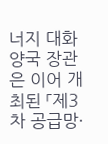너지 대화 양국 장관은 이어 개최된 「제3차 공급망·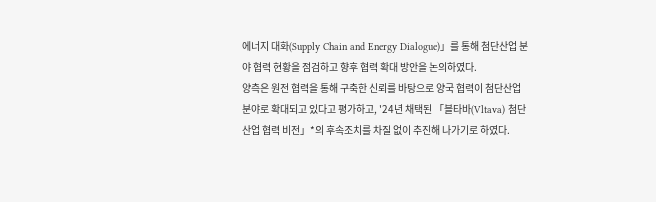에너지 대화(Supply Chain and Energy Dialogue)」를 통해 첨단산업 분야 협력 현황을 점검하고 향후 협력 확대 방안을 논의하였다.
양측은 원전 협력을 통해 구축한 신뢰를 바탕으로 양국 협력이 첨단산업 분야로 확대되고 있다고 평가하고, '24년 채택된 「블타바(Vltava) 첨단산업 협력 비전」*의 후속조치를 차질 없이 추진해 나가기로 하였다.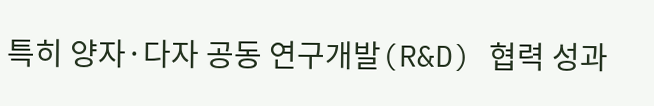특히 양자·다자 공동 연구개발(R&D) 협력 성과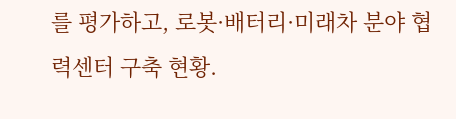를 평가하고, 로봇·배터리·미래차 분야 협력센터 구축 현황.